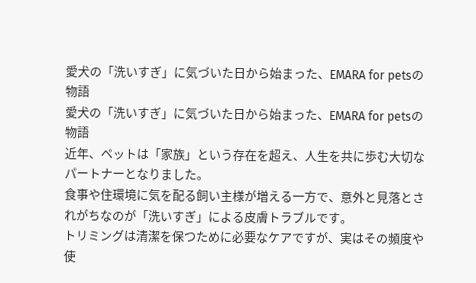愛犬の「洗いすぎ」に気づいた日から始まった、EMARA for petsの物語
愛犬の「洗いすぎ」に気づいた日から始まった、EMARA for petsの物語
近年、ペットは「家族」という存在を超え、人生を共に歩む大切なパートナーとなりました。
食事や住環境に気を配る飼い主様が増える一方で、意外と見落とされがちなのが「洗いすぎ」による皮膚トラブルです。
トリミングは清潔を保つために必要なケアですが、実はその頻度や使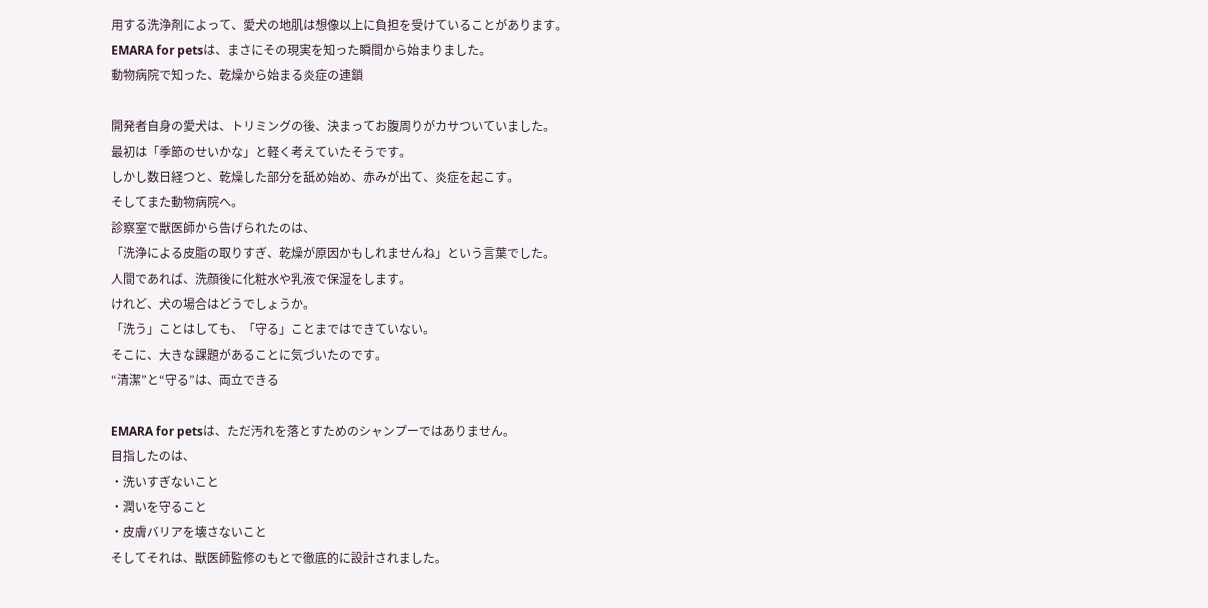用する洗浄剤によって、愛犬の地肌は想像以上に負担を受けていることがあります。
EMARA for petsは、まさにその現実を知った瞬間から始まりました。
動物病院で知った、乾燥から始まる炎症の連鎖

開発者自身の愛犬は、トリミングの後、決まってお腹周りがカサついていました。
最初は「季節のせいかな」と軽く考えていたそうです。
しかし数日経つと、乾燥した部分を舐め始め、赤みが出て、炎症を起こす。
そしてまた動物病院へ。
診察室で獣医師から告げられたのは、
「洗浄による皮脂の取りすぎ、乾燥が原因かもしれませんね」という言葉でした。
人間であれば、洗顔後に化粧水や乳液で保湿をします。
けれど、犬の場合はどうでしょうか。
「洗う」ことはしても、「守る」ことまではできていない。
そこに、大きな課題があることに気づいたのです。
“清潔”と“守る”は、両立できる

EMARA for petsは、ただ汚れを落とすためのシャンプーではありません。
目指したのは、
・洗いすぎないこと
・潤いを守ること
・皮膚バリアを壊さないこと
そしてそれは、獣医師監修のもとで徹底的に設計されました。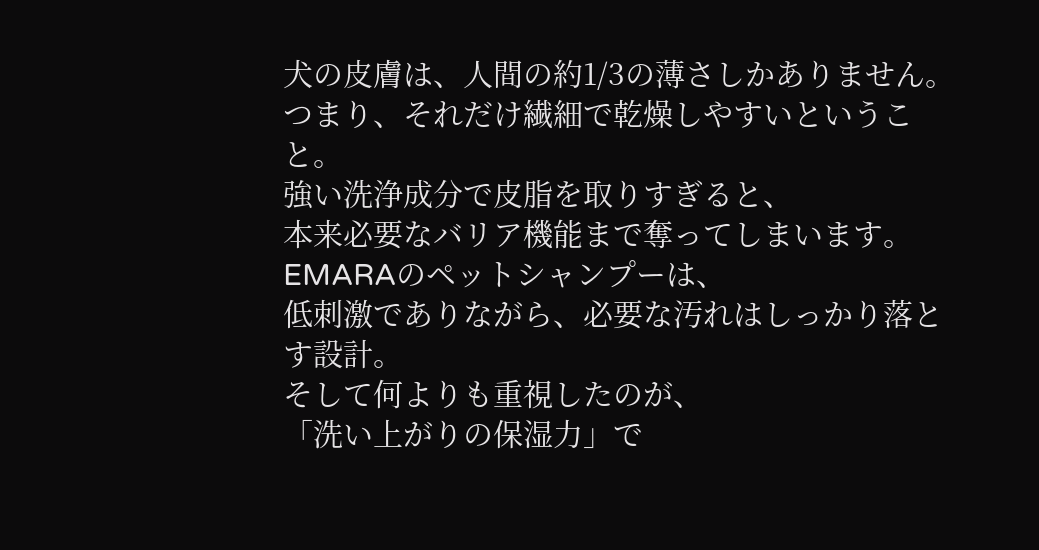犬の皮膚は、人間の約1/3の薄さしかありません。
つまり、それだけ繊細で乾燥しやすいということ。
強い洗浄成分で皮脂を取りすぎると、
本来必要なバリア機能まで奪ってしまいます。
EMARAのペットシャンプーは、
低刺激でありながら、必要な汚れはしっかり落とす設計。
そして何よりも重視したのが、
「洗い上がりの保湿力」で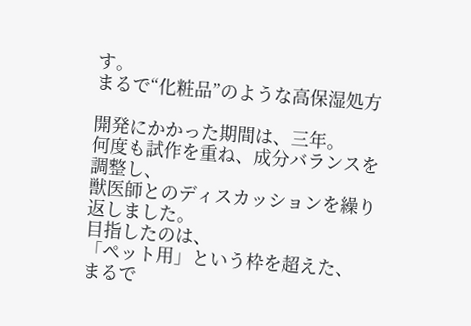す。
まるで“化粧品”のような高保湿処方

開発にかかった期間は、三年。
何度も試作を重ね、成分バランスを調整し、
獣医師とのディスカッションを繰り返しました。
目指したのは、
「ペット用」という枠を超えた、
まるで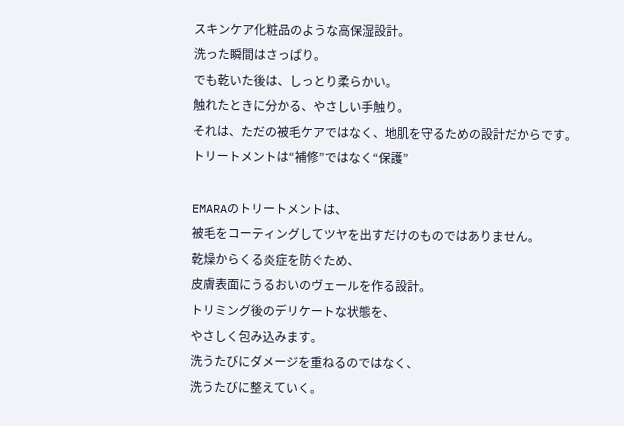スキンケア化粧品のような高保湿設計。
洗った瞬間はさっぱり。
でも乾いた後は、しっとり柔らかい。
触れたときに分かる、やさしい手触り。
それは、ただの被毛ケアではなく、地肌を守るための設計だからです。
トリートメントは“補修”ではなく“保護”

EMARAのトリートメントは、
被毛をコーティングしてツヤを出すだけのものではありません。
乾燥からくる炎症を防ぐため、
皮膚表面にうるおいのヴェールを作る設計。
トリミング後のデリケートな状態を、
やさしく包み込みます。
洗うたびにダメージを重ねるのではなく、
洗うたびに整えていく。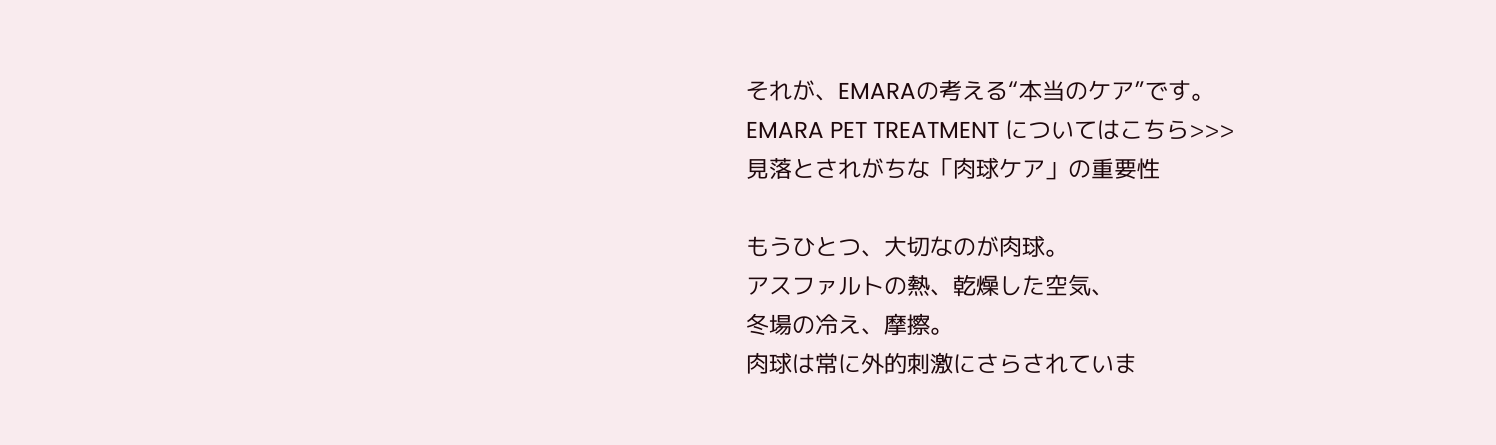それが、EMARAの考える“本当のケア”です。
EMARA PET TREATMENT についてはこちら>>>
見落とされがちな「肉球ケア」の重要性

もうひとつ、大切なのが肉球。
アスファルトの熱、乾燥した空気、
冬場の冷え、摩擦。
肉球は常に外的刺激にさらされていま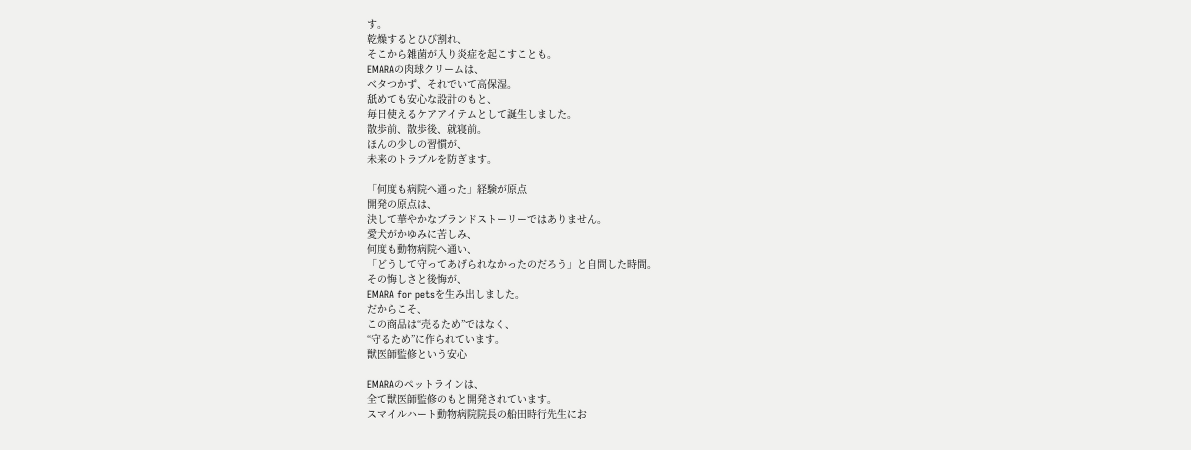す。
乾燥するとひび割れ、
そこから雑菌が入り炎症を起こすことも。
EMARAの肉球クリームは、
ベタつかず、それでいて高保湿。
舐めても安心な設計のもと、
毎日使えるケアアイテムとして誕生しました。
散歩前、散歩後、就寝前。
ほんの少しの習慣が、
未来のトラブルを防ぎます。

「何度も病院へ通った」経験が原点
開発の原点は、
決して華やかなブランドストーリーではありません。
愛犬がかゆみに苦しみ、
何度も動物病院へ通い、
「どうして守ってあげられなかったのだろう」と自問した時間。
その悔しさと後悔が、
EMARA for petsを生み出しました。
だからこそ、
この商品は“売るため”ではなく、
“守るため”に作られています。
獣医師監修という安心

EMARAのペットラインは、
全て獣医師監修のもと開発されています。
スマイルハート動物病院院長の船田時行先生にお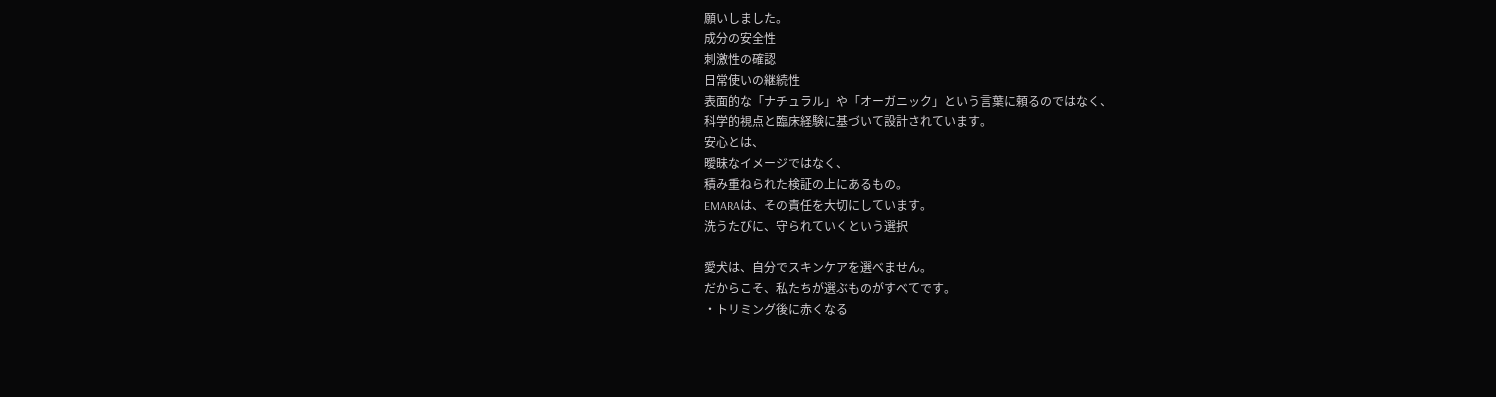願いしました。
成分の安全性
刺激性の確認
日常使いの継続性
表面的な「ナチュラル」や「オーガニック」という言葉に頼るのではなく、
科学的視点と臨床経験に基づいて設計されています。
安心とは、
曖昧なイメージではなく、
積み重ねられた検証の上にあるもの。
EMARAは、その責任を大切にしています。
洗うたびに、守られていくという選択

愛犬は、自分でスキンケアを選べません。
だからこそ、私たちが選ぶものがすべてです。
・トリミング後に赤くなる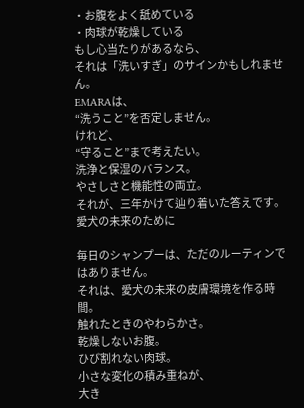・お腹をよく舐めている
・肉球が乾燥している
もし心当たりがあるなら、
それは「洗いすぎ」のサインかもしれません。
EMARAは、
“洗うこと”を否定しません。
けれど、
“守ること”まで考えたい。
洗浄と保湿のバランス。
やさしさと機能性の両立。
それが、三年かけて辿り着いた答えです。
愛犬の未来のために

毎日のシャンプーは、ただのルーティンではありません。
それは、愛犬の未来の皮膚環境を作る時間。
触れたときのやわらかさ。
乾燥しないお腹。
ひび割れない肉球。
小さな変化の積み重ねが、
大き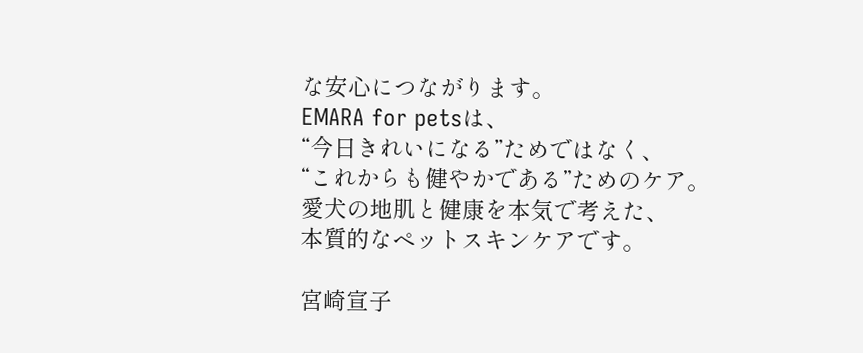な安心につながります。
EMARA for petsは、
“今日きれいになる”ためではなく、
“これからも健やかである”ためのケア。
愛犬の地肌と健康を本気で考えた、
本質的なペットスキンケアです。

宮崎宣子